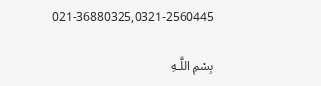021-36880325,0321-2560445

بِسْمِ اللَّـهِ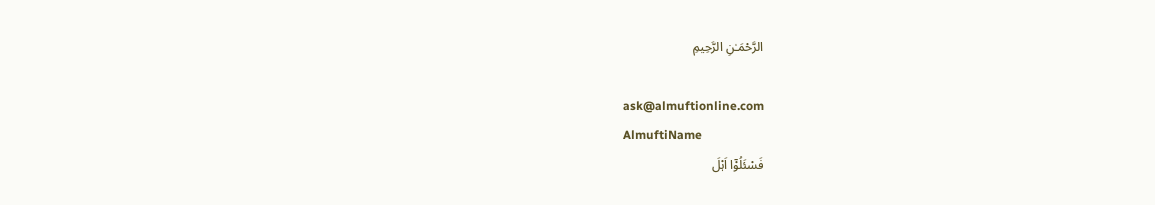الرَّحْمَـٰنِ الرَّحِيمِ

ask@almuftionline.com
AlmuftiName
فَسْئَلُوْٓا اَہْلَ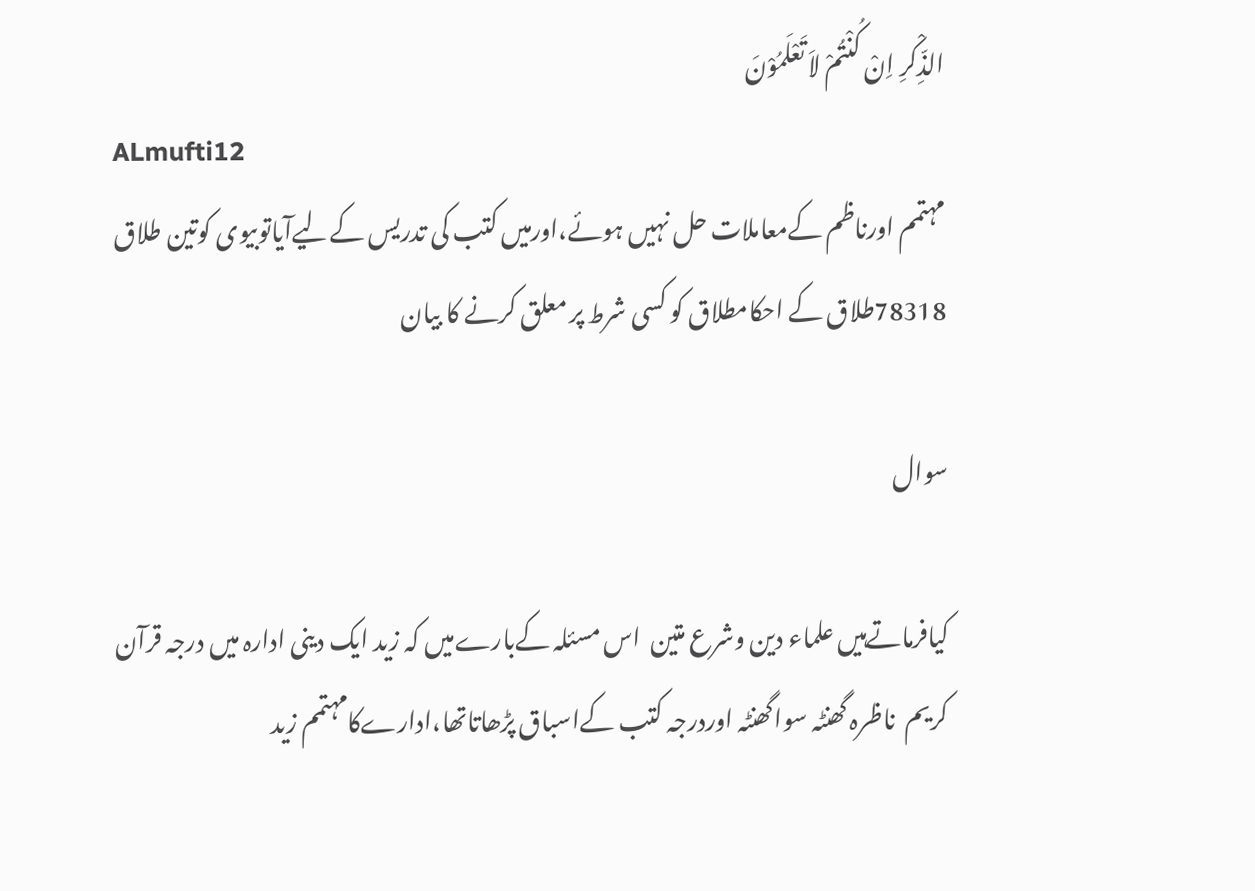الذِّکْرِ اِنْ کُنْتُمْ لاَ تَعْلَمُوْنَ
ALmufti12
مہتمم اورناظم کےمعاملات حل نہیں ہوئے،اورمیں کتب کی تدریس کےلیےآیاتوبیوی کوتین طلاق
78318طلاق کے احکامطلاق کو کسی شرط پر معلق کرنے کا بیان

سوال

کیافرماتےہیں علماء دین وشرع متین  اس مسئلہ کےبارےمیں کہ زید ایک دینی ادارہ میں درجہ قرآن کریم  ناظرہ گھنٹہ سواگھنٹہ اوردرجہ کتب کےاسباق پڑھاتاتھا،ادارےکامہتمم زید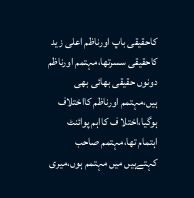کاحقیقی باپ اورناظم اعلی زید کاحقیقی سسرتھا،مہتمم اورناظم دونوں حقیقی بھائی بھی ہیں،مہتمم اورناظم کااختلاف ہوگیا،اختلا ف کااہم پوائنٹ اہتمام تھا،مہتمم صاحب کہتےہیں میں مہتمم ہوں،میری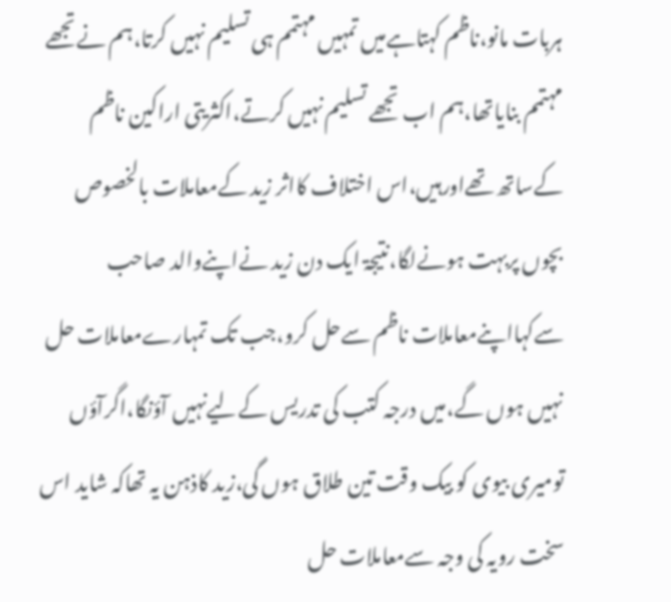ہربات مانو،ناظم کہتاہےمیں تمہیں مہتمم ہی تسلیم نہیں کرتا،ہم نےتجھے مہتمم بنایاتھا،ہم اب تجھے تسلیم نہیں کرتے،اکثریتی اراکین ناظم کےساتھ تھےاورہیں،اس اختلاف کااثر زید کےمعاملات بالخصوص بچوں پربہت ہونےلگا،نتیجۃ ایک دن زید نےاپنےوالد صاحب سےکہااپنےمعاملات ناظم سےحل کرو،جب تک تمہارےمعاملات حل نہیں ہوں گے،میں درجہ کتب کی تدریس کےلیےنہیں آؤنگا،اگرآؤں تومیری بیوی کو بیک وقت تین طلاق ہوں گی،زید کاذہن یہ تھاکہ شاید اس سخت رویہ کی وجہ سےمعاملات حل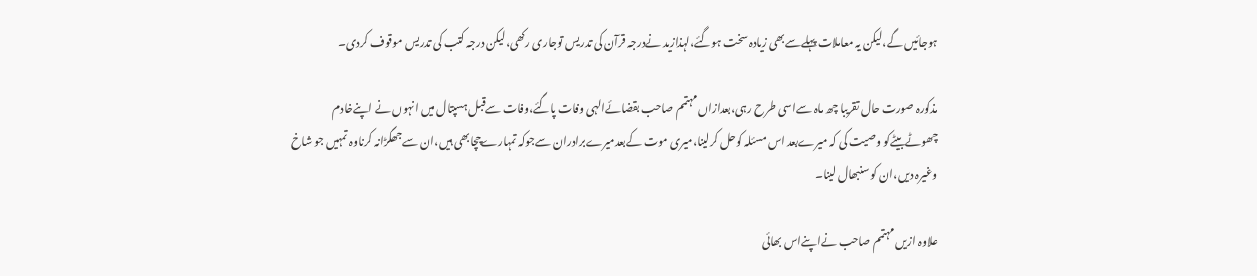ہوجائیں گے،لیکن یہ معاملات پہلےسےبھی زیادہ سخت ہوگئے،لہذازید نےدرجہ قرآن کی تدریس توجاری رکھی،لیکن درجہ کتب کی تدریس موقوف کردی۔

مذکورہ صورت حال تقریبا چھ ماہ سےاسی طرح رہی،بعدازاں مہتمم صاحب بقضائےالہی وفات پاگئے،وفات سےقبل ہسپتال میں انہوں نے اپنےخادم چھوٹےبیٹےکو وصیت کی کہ میرےبعد اس مسئلہ کوحل کرلینا،میری موت کےبعدمیرےبرادران سےجوکہ تمہارےچچابھی ہیں،ان سےجھگڑانہ کرناوہ تمہیں جو شاخ وغیرہ دیں،ان کو سنبھال لینا۔

علاوہ ازیں مہتمم صاحب نےاپنےاس بھائی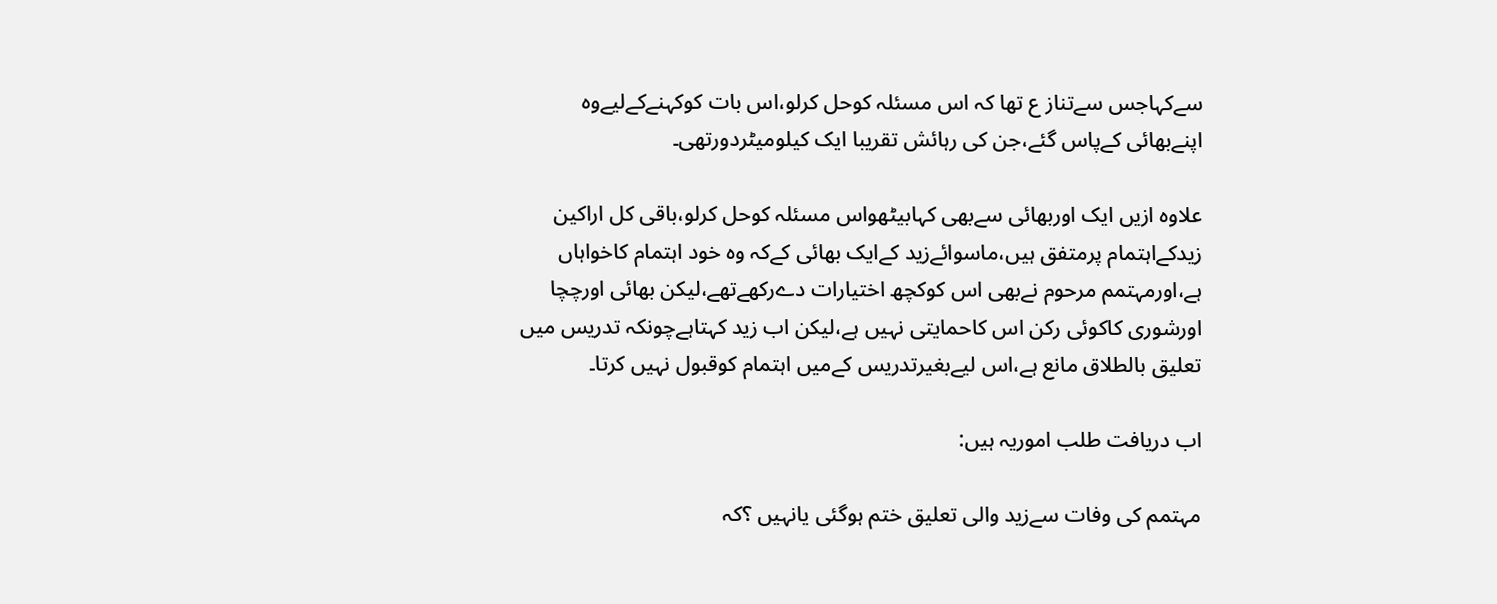سےکہاجس سےتناز ع تھا کہ اس مسئلہ کوحل کرلو،اس بات کوکہنےکےلیےوہ اپنےبھائی کےپاس گئے،جن کی رہائش تقریبا ایک کیلومیٹردورتھی۔

علاوہ ازیں ایک اوربھائی سےبھی کہابیٹھواس مسئلہ کوحل کرلو،باقی کل اراکین زیدکےاہتمام پرمتفق ہیں،ماسوائےزید کےایک بھائی کےکہ وہ خود اہتمام کاخواہاں ہے،اورمہتمم مرحوم نےبھی اس کوکچھ اختیارات دےرکھےتھے،لیکن بھائی اورچچا اورشوری کاکوئی رکن اس کاحمایتی نہیں ہے،لیکن اب زید کہتاہےچونکہ تدریس میں تعلیق بالطلاق مانع ہے،اس لیےبغیرتدریس کےمیں اہتمام کوقبول نہیں کرتا۔

اب دریافت طلب اموریہ ہیں:

مہتمم کی وفات سےزید والی تعلیق ختم ہوگئی یانہیں ؟کہ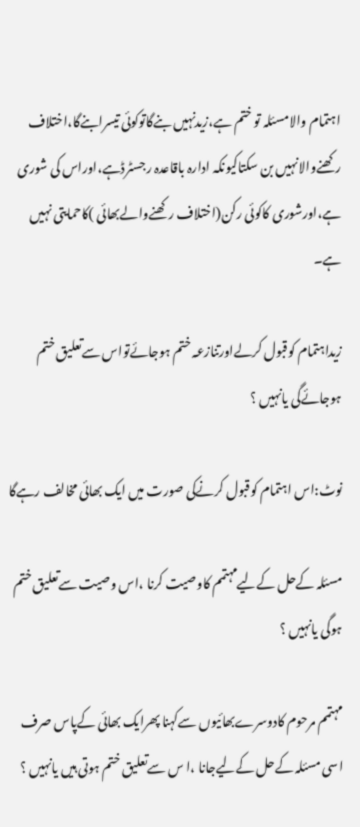اہتمام والامسئلہ تو ختم ہے،زیدنہیں بنےگاتوکوئی تیسرابنےگا،اختلاف رکھنےوالانہیں بن سکتاکیونکہ ادارہ باقاعدہ رجسٹرڈہے،اوراس کی شوری  ہے،اورشوری کاکوئی رکن(اختلاف رکھنےوالےبھائی )کاحمایتی نہیں ہے۔

زیداہتمام کوقبول کرلےاورتنازعہ ختم ہوجائےتواس سےتعلیق ختم ہوجائےگی یانہیں ؟

نوٹ:اس اہتمام کوقبول کرنےکی صورت میں ایک بھائی مخالف رہےگا

مسئلہ کےحل کےلیےمہتمم کاوصیت کرنا ،اس وصیت سےتعلیق ختم ہوگی یانہیں ؟

مہتمم مرحوم کادوسرےبھائیوں سےکہنا پھرایک بھائی کےپاس صرف اسی مسئلہ کےحل کےلیےجانا ،ا س سےتعلیق ختم ہوتی ہیں یانہیں ؟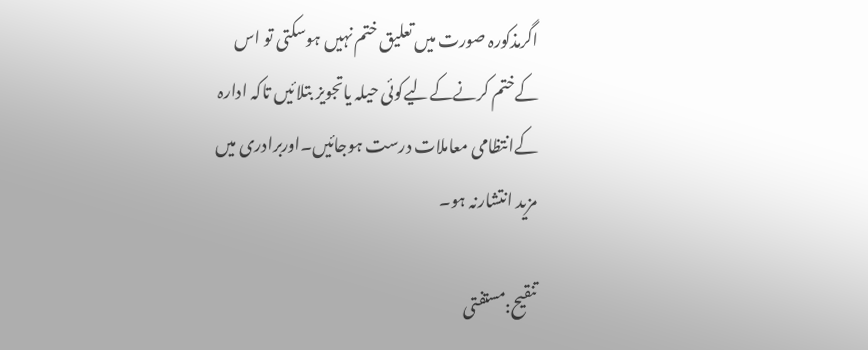اگرمذکورہ صورت میں تعلیق ختم نہیں ہوسکتی تو اس کےختم کرنےکےلیےکوئی حیلہ یاتجویز بتلائیں تاکہ ادارہ کےانتظامی معاملات درست ہوجائیں۔اوربرادری میں مزید انتشارنہ ہو۔

تنقیح:مستفتی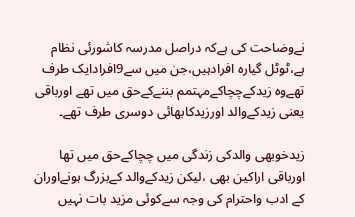نےوضاحت کی ہےکہ دراصل مدرسہ کاشورئی نظام ہے،ٹوٹل گیارہ افرادہیں،جن میں سے9افرادایک طرف تھےوہ زیدکےچچاکےمہتمم بننےکےحق میں تھے اورباقی یعنی زیدکےوالد اورزیدکابھائی دوسری طرف تھے۔

زیدخوبھی والدکی زندگی میں چچاکےحق میں تھا اورباقی اراکین بھی ،لیکن زیدکےوالد کےبزرگ ہونےاوران کے ادب واحترام کی وجہ سےکوئی مزید بات نہیں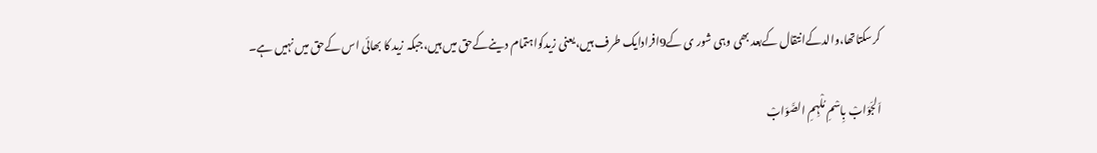کرسکتاتھا،والدکےانتقال کےبعد بھی وہی شور ی کے9افرادایک طرف ہیں،یعنی زیدکواہتمام دینےکےحق میں ہیں،جبکہ زید کا بھائی اس کےحق میں نہیں ہے۔

اَلجَوَابْ بِاسْمِ مُلْہِمِ الصَّوَابْ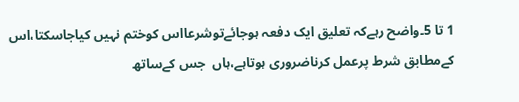1 تا 5۔واضح رہےکہ تعلیق ایک دفعہ ہوجائےتوشرعااس کوختم نہیں کیاجاسکتا،اس کےمطابق شرط پرعمل کرناضروری ہوتاہے،ہاں  جس کےساتھ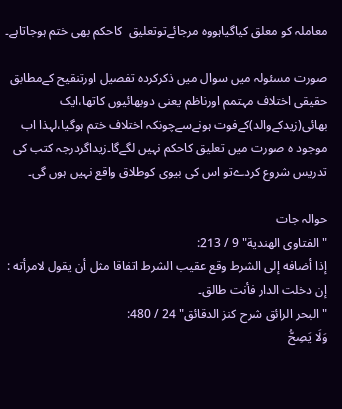معاملہ کو معلق کیاگیاہووہ مرجائےتوتعلیق  کاحکم بھی ختم ہوجاتاہے۔

صورت مسئولہ میں سوال میں ذکرکردہ تفصیل اورتنقیح کےمطابق حقیقی اختلاف مہتمم اورناظم یعنی دوبھائیوں کاتھا،ایک بھائی(زیدکےوالد)کےفوت ہونےسےچونکہ اختلاف ختم ہوگیا،لہذا اب موجود ہ صورت میں تعلیق کاحکم نہیں لگےگا۔زیداگردرجہ کتب کی تدریس شروع کردےتو اس کی بیوی کوطلاق واقع نہیں ہوں گی۔

حوالہ جات
"الفتاوى الهندية" 9 / 213:
إذا أضافه إلى الشرط وقع عقيب الشرط اتفاقا مثل أن يقول لامرأته : إن دخلت الدار فأنت طالق۔
"البحر الرائق شرح كنز الدقائق" 24 / 480:
وَلَا يَصِحُّ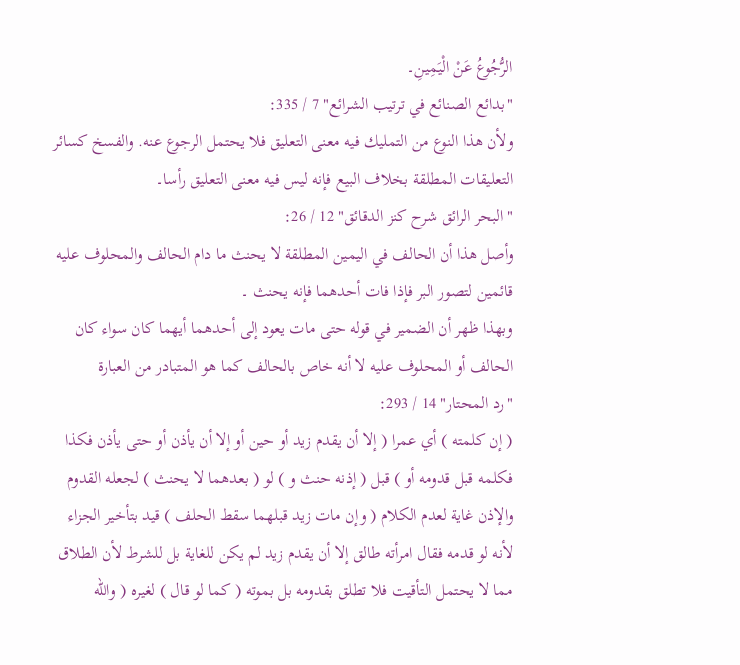الرُّجُوعُ عَنْ الْيَمِينِ۔
"بدائع الصنائع في ترتيب الشرائع" 7 / 335:
ولأن هذا النوع من التمليك فيه معنى التعليق فلا يحتمل الرجوع عنه. والفسخ كسائر التعليقات المطلقة بخلاف البيع فإنه ليس فيه معنى التعليق رأسا۔
"البحر الرائق شرح كنز الدقائق" 12 / 26:
وأصل هذا أن الحالف في اليمين المطلقة لا يحنث ما دام الحالف والمحلوف عليه قائمين لتصور البر فإذا فات أحدهما فإنه يحنث ۔
وبهذا ظهر أن الضمير في قوله حتى مات يعود إلى أحدهما أيهما كان سواء كان الحالف أو المحلوف عليه لا أنه خاص بالحالف كما هو المتبادر من العبارة
"رد المحتار" 14 / 293:
( إن كلمته ) أي عمرا ( إلا أن يقدم زيد أو حين أو إلا أن يأذن أو حتى يأذن فكذا فكلمه قبل قدومه أو ) قبل ( إذنه حنث و ) لو ( بعدهما لا يحنث ) لجعله القدوم والإذن غاية لعدم الكلام ( وإن مات زيد قبلهما سقط الحلف ) قيد بتأخير الجزاء لأنه لو قدمه فقال امرأته طالق إلا أن يقدم زيد لم يكن للغاية بل للشرط لأن الطلاق مما لا يحتمل التأقيت فلا تطلق بقدومه بل بموته ( كما لو قال ) لغيره ( والله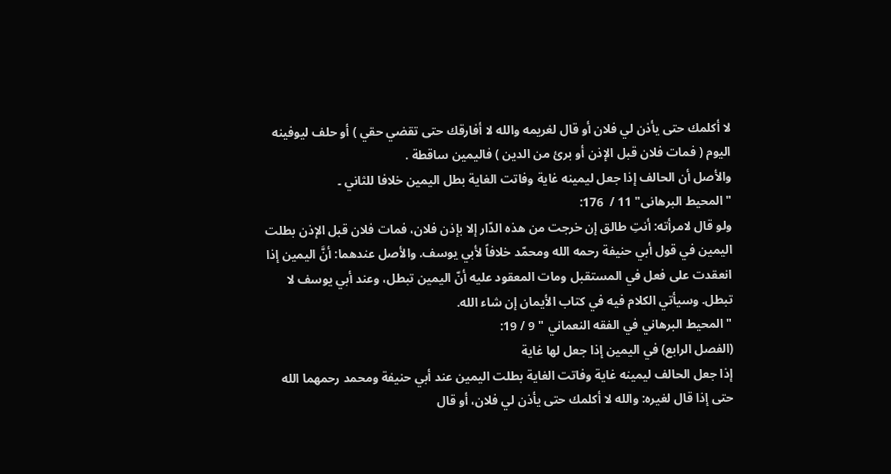لا أكلمك حتى يأذن لي فلان أو قال لغريمه والله لا أفارقك حتى تقضي حقي ) أو حلف ليوفينه اليوم ( فمات فلان قبل الإذن أو برئ من الدين ) فاليمين ساقطة .
والأصل أن الحالف إذا جعل ليمينه غاية وفاتت الغاية بطل اليمين خلافا للثاني ۔
"المحيط البرهانى" 11 /  176:
ولو قال لامرأته: أنتِ طالق إن خرجت من هذه الدّار إلا بإذن فلان، فمات فلان قبل الإذن بطلت اليمين في قول أبي حنيفة رحمه الله ومحمّد خلافاً لأبي يوسف. والأصل عندهما: أنَّ اليمين إذا انعقدت على فعل في المستقبل ومات المعقود عليه أنّ اليمين تبطل، وعند أبي يوسف لا تبطل. وسيأتي الكلام فيه في كتاب الأيمان إن شاء الله.
"المحيط البرهاني في الفقه النعماني " 9 / 19:
(الفصل الرابع) في اليمين إذا جعل لها غاية
إذا جعل الحالف ليمينه غاية وفاتت الغاية بطلت اليمين عند أبي حنيفة ومحمد رحمهما الله حتى إذا قال لغيره: والله لا أكلمك حتى يأذن لي فلان، أو قال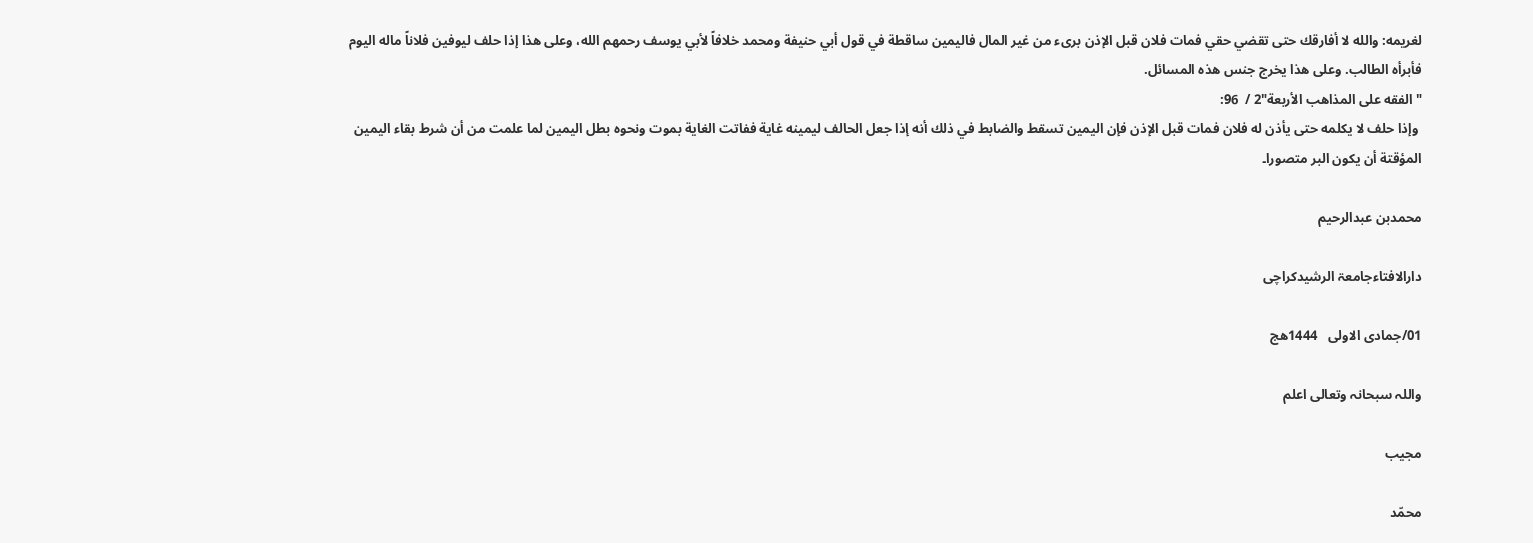لغريمه: والله لا أفارقك حتى تقضي حقي فمات فلان قبل الإذن برىء من غير المال فاليمين ساقطة في قول أبي حنيفة ومحمد خلافاً لأبي يوسف رحمهم الله، وعلى هذا إذا حلف ليوفين فلاناً ماله اليوم فأبرأه الطالب. وعلى هذا يخرج جنس هذه المسائل.
"الفقه على المذاهب الأربعة"2 /  96:
 وإذا حلف لا يكلمه حتى يأذن له فلان فمات قبل الإذن فإن اليمين تسقط والضابط في ذلك أنه إذا جعل الحالف ليمينه غاية ففاتت الغاية بموت ونحوه بطل اليمين لما علمت من أن شرط بقاء اليمين المؤقتة أن يكون البر متصورا۔

محمدبن عبدالرحیم

دارالافتاءجامعۃ الرشیدکراچی

01/جمادی الاولی   1444ھج

واللہ سبحانہ وتعالی اعلم

مجیب

محمّد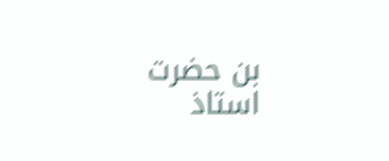بن حضرت استاذ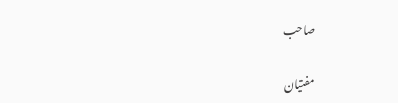صاحب

مفتیان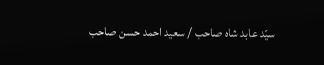سیّد عابد شاہ صاحب / سعید احمد حسن صاحب